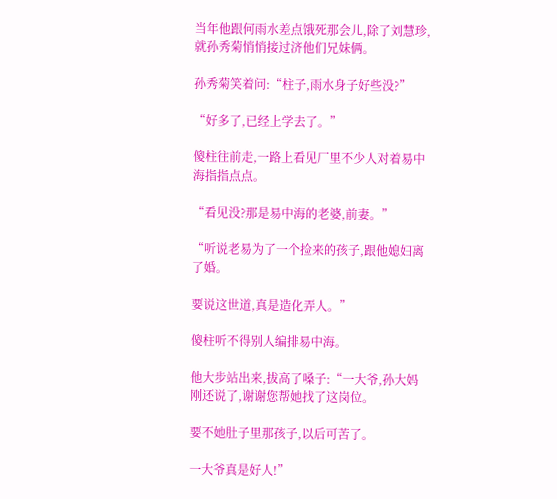当年他跟何雨水差点饿死那会儿,除了刘慧珍,就孙秀菊悄悄接过济他们兄妹俩。

孙秀菊笑着问:“柱子,雨水身子好些没?”

“好多了,已经上学去了。”

傻柱往前走,一路上看见厂里不少人对着易中海指指点点。

“看见没?那是易中海的老婆,前妻。”

“听说老易为了一个捡来的孩子,跟他媳妇离了婚。

要说这世道,真是造化弄人。”

傻柱听不得别人编排易中海。

他大步站出来,拔高了嗓子:“一大爷,孙大妈刚还说了,谢谢您帮她找了这岗位。

要不她肚子里那孩子,以后可苦了。

一大爷真是好人!”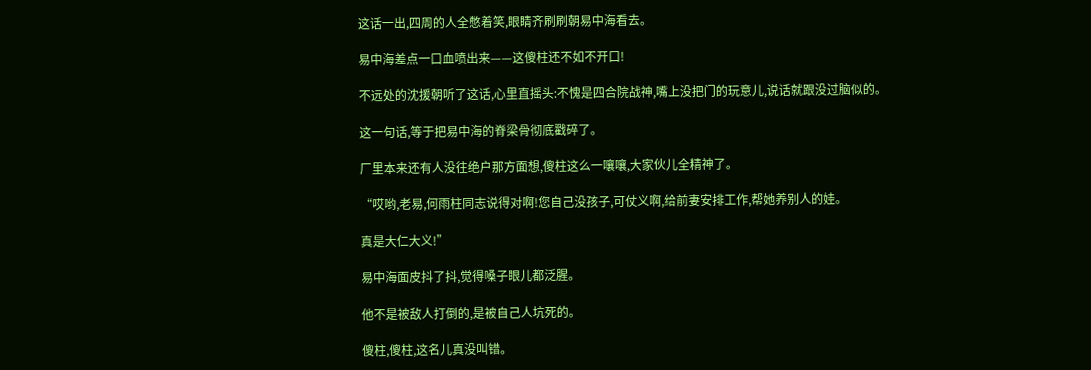这话一出,四周的人全憋着笑,眼睛齐刷刷朝易中海看去。

易中海差点一口血喷出来——这傻柱还不如不开口!

不远处的沈援朝听了这话,心里直摇头:不愧是四合院战神,嘴上没把门的玩意儿,说话就跟没过脑似的。

这一句话,等于把易中海的脊梁骨彻底戳碎了。

厂里本来还有人没往绝户那方面想,傻柱这么一嚷嚷,大家伙儿全精神了。

“哎哟,老易,何雨柱同志说得对啊!您自己没孩子,可仗义啊,给前妻安排工作,帮她养别人的娃。

真是大仁大义!”

易中海面皮抖了抖,觉得嗓子眼儿都泛腥。

他不是被敌人打倒的,是被自己人坑死的。

傻柱,傻柱,这名儿真没叫错。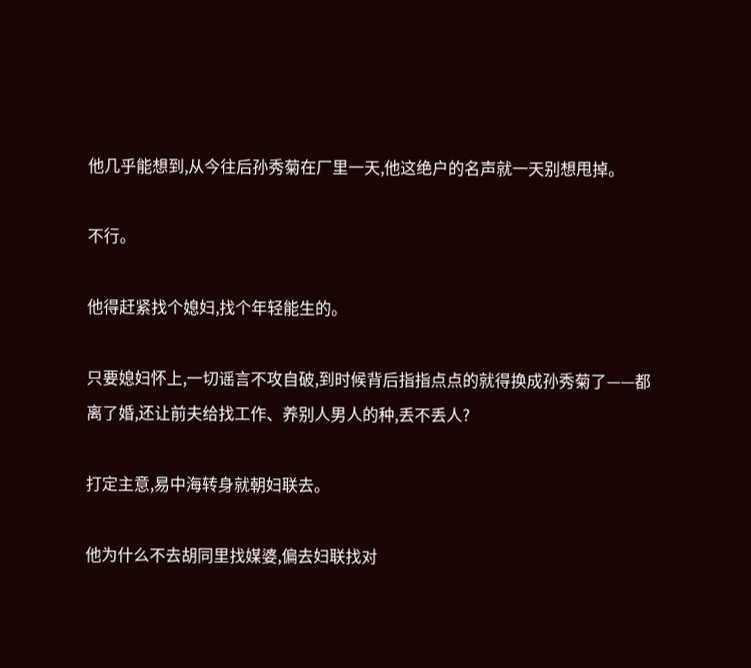他几乎能想到,从今往后孙秀菊在厂里一天,他这绝户的名声就一天别想甩掉。

不行。

他得赶紧找个媳妇,找个年轻能生的。

只要媳妇怀上,一切谣言不攻自破,到时候背后指指点点的就得换成孙秀菊了——都离了婚,还让前夫给找工作、养别人男人的种,丢不丢人?

打定主意,易中海转身就朝妇联去。

他为什么不去胡同里找媒婆,偏去妇联找对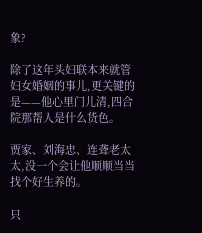象?

除了这年头妇联本来就管妇女婚姻的事儿,更关键的是——他心里门儿清,四合院那帮人是什么货色。

贾家、刘海忠、连聋老太太,没一个会让他顺顺当当找个好生养的。

只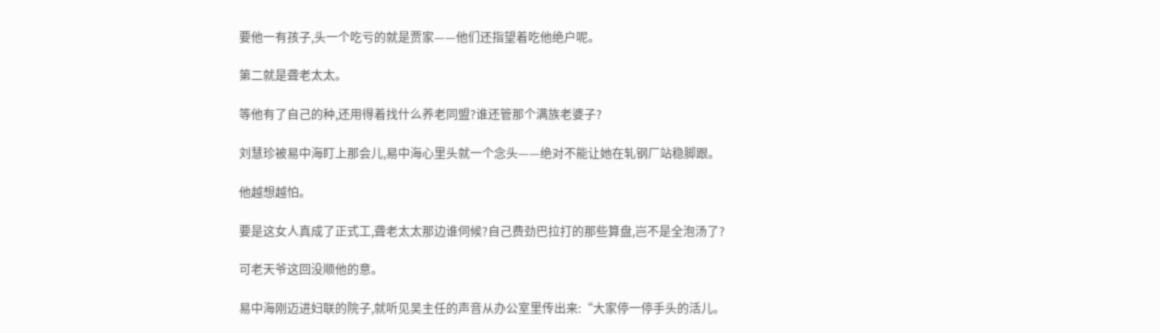要他一有孩子,头一个吃亏的就是贾家——他们还指望着吃他绝户呢。

第二就是聋老太太。

等他有了自己的种,还用得着找什么养老同盟?谁还管那个满族老婆子?

刘慧珍被易中海盯上那会儿,易中海心里头就一个念头——绝对不能让她在轧钢厂站稳脚跟。

他越想越怕。

要是这女人真成了正式工,聋老太太那边谁伺候?自己费劲巴拉打的那些算盘,岂不是全泡汤了?

可老天爷这回没顺他的意。

易中海刚迈进妇联的院子,就听见吴主任的声音从办公室里传出来:“大家停一停手头的活儿。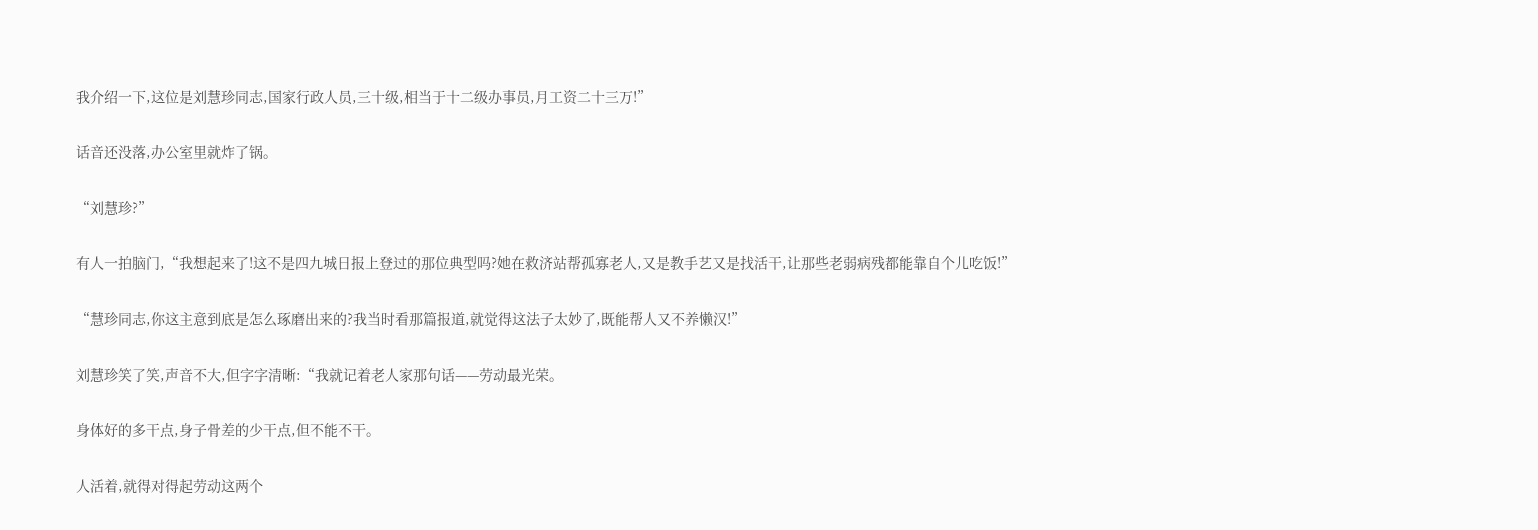我介绍一下,这位是刘慧珍同志,国家行政人员,三十级,相当于十二级办事员,月工资二十三万!”

话音还没落,办公室里就炸了锅。

“刘慧珍?”

有人一拍脑门,“我想起来了!这不是四九城日报上登过的那位典型吗?她在救济站帮孤寡老人,又是教手艺又是找活干,让那些老弱病残都能靠自个儿吃饭!”

“慧珍同志,你这主意到底是怎么琢磨出来的?我当时看那篇报道,就觉得这法子太妙了,既能帮人又不养懒汉!”

刘慧珍笑了笑,声音不大,但字字清晰:“我就记着老人家那句话——劳动最光荣。

身体好的多干点,身子骨差的少干点,但不能不干。

人活着,就得对得起劳动这两个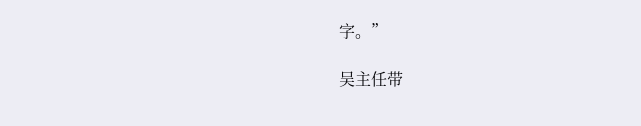字。”

吴主任带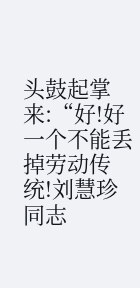头鼓起掌来:“好!好一个不能丢掉劳动传统!刘慧珍同志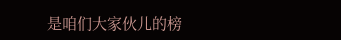是咱们大家伙儿的榜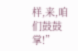样,来,咱们鼓鼓掌!”